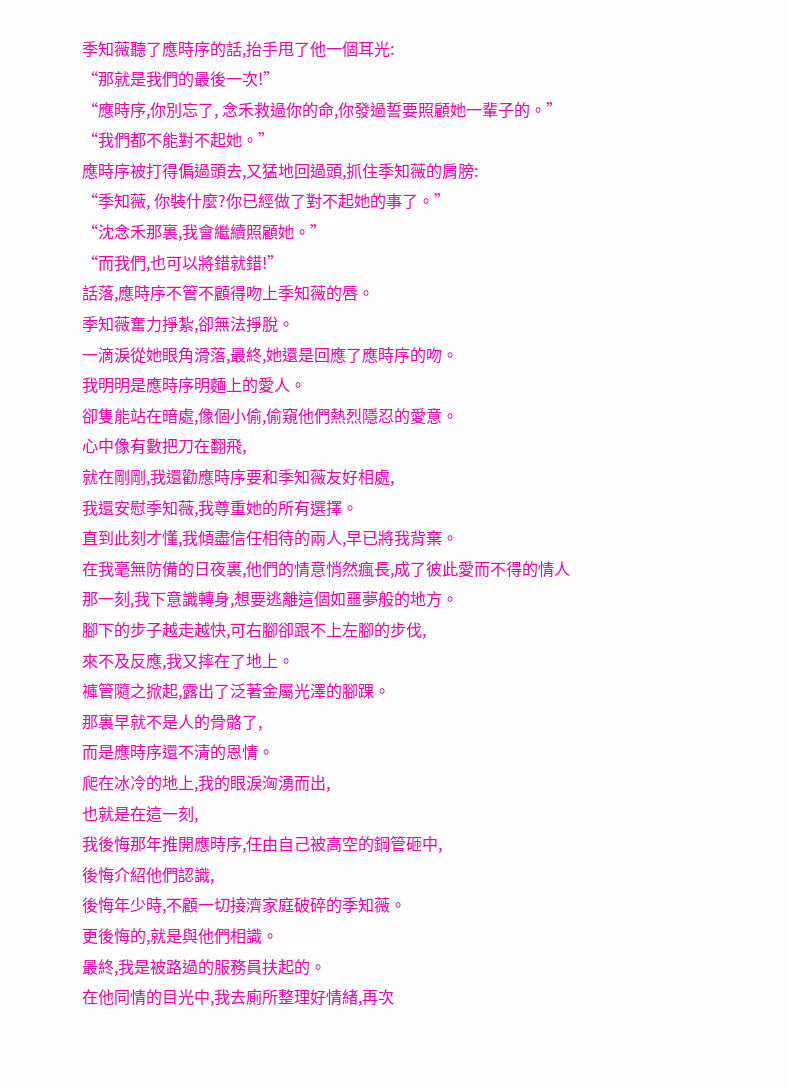季知薇聽了應時序的話,抬手甩了他一個耳光:
“那就是我們的最後一次!”
“應時序,你別忘了, 念禾救過你的命,你發過誓要照顧她一輩子的。”
“我們都不能對不起她。”
應時序被打得偏過頭去,又猛地回過頭,抓住季知薇的肩膀:
“季知薇, 你裝什麼?你已經做了對不起她的事了。”
“沈念禾那裏,我會繼續照顧她。”
“而我們,也可以將錯就錯!”
話落,應時序不管不顧得吻上季知薇的唇。
季知薇奮力掙紮,卻無法掙脫。
一滴淚從她眼角滑落,最終,她還是回應了應時序的吻。
我明明是應時序明麵上的愛人。
卻隻能站在暗處,像個小偷,偷窺他們熱烈隱忍的愛意。
心中像有數把刀在翻飛,
就在剛剛,我還勸應時序要和季知薇友好相處,
我還安慰季知薇,我尊重她的所有選擇。
直到此刻才懂,我傾盡信任相待的兩人,早已將我背棄。
在我毫無防備的日夜裏,他們的情意悄然瘋長,成了彼此愛而不得的情人
那一刻,我下意識轉身,想要逃離這個如噩夢般的地方。
腳下的步子越走越快,可右腳卻跟不上左腳的步伐,
來不及反應,我又摔在了地上。
褲管隨之掀起,露出了泛著金屬光澤的腳踝。
那裏早就不是人的骨骼了,
而是應時序還不清的恩情。
爬在冰冷的地上,我的眼淚洶湧而出,
也就是在這一刻,
我後悔那年推開應時序,任由自己被高空的鋼管砸中,
後悔介紹他們認識,
後悔年少時,不顧一切接濟家庭破碎的季知薇。
更後悔的,就是與他們相識。
最終,我是被路過的服務員扶起的。
在他同情的目光中,我去廁所整理好情緒,再次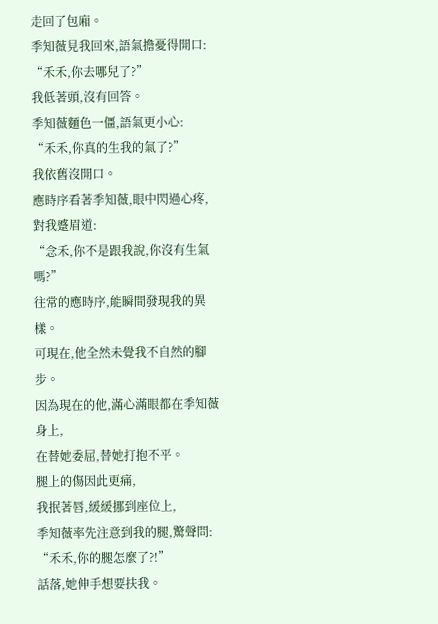走回了包廂。
季知薇見我回來,語氣擔憂得開口:
“禾禾,你去哪兒了?”
我低著頭,沒有回答。
季知薇麵色一僵,語氣更小心:
“禾禾,你真的生我的氣了?”
我依舊沒開口。
應時序看著季知薇,眼中閃過心疼,對我蹙眉道:
“念禾,你不是跟我說,你沒有生氣嗎?”
往常的應時序,能瞬間發現我的異樣。
可現在,他全然未覺我不自然的腳步。
因為現在的他,滿心滿眼都在季知薇身上,
在替她委屈,替她打抱不平。
腿上的傷因此更痛,
我抿著唇,緩緩挪到座位上,
季知薇率先注意到我的腿,驚聲問:
“禾禾,你的腿怎麼了?!”
話落,她伸手想要扶我。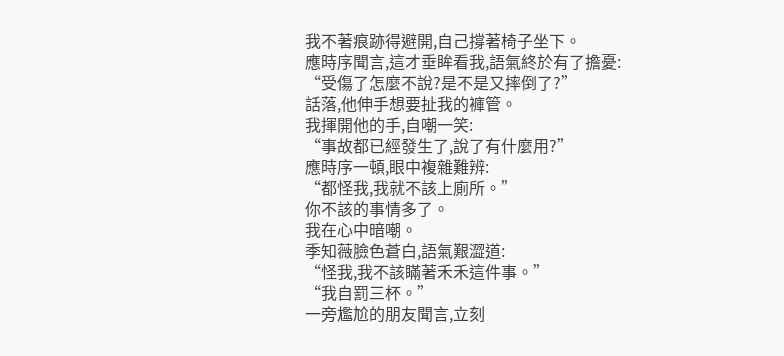我不著痕跡得避開,自己撐著椅子坐下。
應時序聞言,這才垂眸看我,語氣終於有了擔憂:
“受傷了怎麼不說?是不是又摔倒了?”
話落,他伸手想要扯我的褲管。
我揮開他的手,自嘲一笑:
“事故都已經發生了,說了有什麼用?”
應時序一頓,眼中複雜難辨:
“都怪我,我就不該上廁所。”
你不該的事情多了。
我在心中暗嘲。
季知薇臉色蒼白,語氣艱澀道:
“怪我,我不該瞞著禾禾這件事。”
“我自罰三杯。”
一旁尷尬的朋友聞言,立刻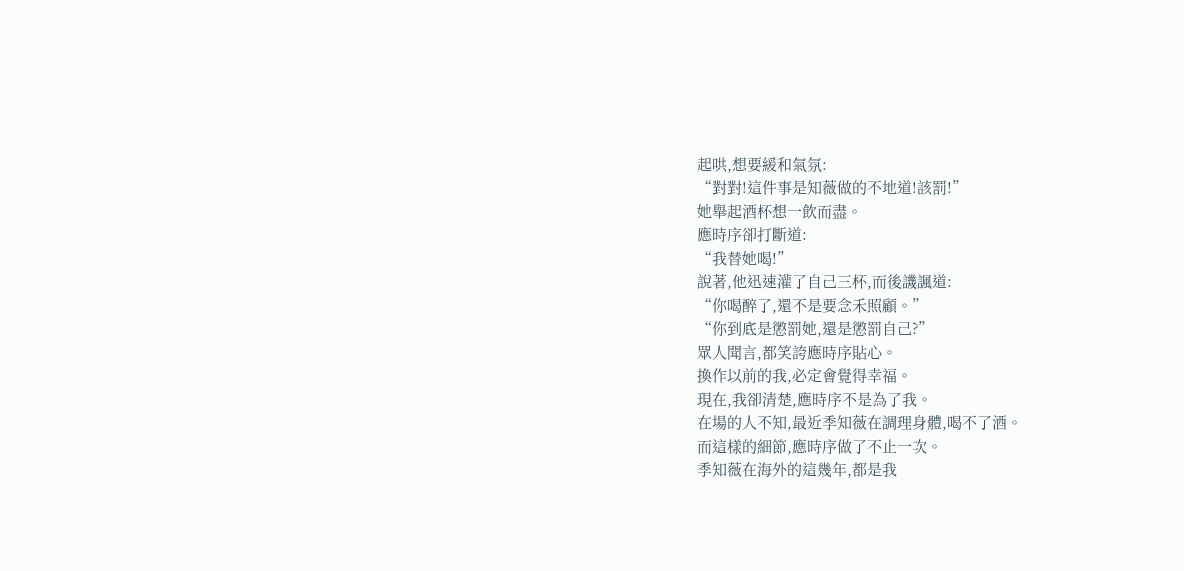起哄,想要緩和氣氛:
“對對!這件事是知薇做的不地道!該罰!”
她舉起酒杯想一飲而盡。
應時序卻打斷道:
“我替她喝!”
說著,他迅速灌了自己三杯,而後譏諷道:
“你喝醉了,還不是要念禾照顧。”
“你到底是懲罰她,還是懲罰自己?”
眾人聞言,都笑誇應時序貼心。
換作以前的我,必定會覺得幸福。
現在,我卻清楚,應時序不是為了我。
在場的人不知,最近季知薇在調理身體,喝不了酒。
而這樣的細節,應時序做了不止一次。
季知薇在海外的這幾年,都是我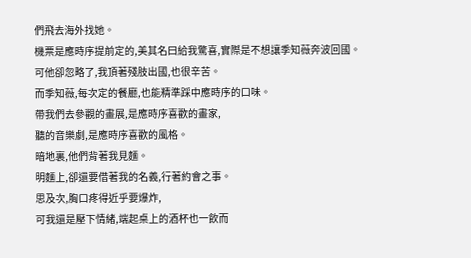們飛去海外找她。
機票是應時序提前定的,美其名曰給我驚喜,實際是不想讓季知薇奔波回國。
可他卻忽略了,我頂著殘肢出國,也很辛苦。
而季知薇,每次定的餐廳,也能精準踩中應時序的口味。
帶我們去參觀的畫展,是應時序喜歡的畫家,
聽的音樂劇,是應時序喜歡的風格。
暗地裏,他們背著我見麵。
明麵上,卻還要借著我的名義,行著約會之事。
思及次,胸口疼得近乎要爆炸,
可我還是壓下情緒,端起桌上的酒杯也一飲而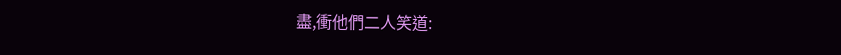盡,衝他們二人笑道: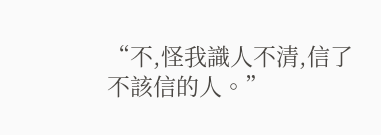“不,怪我識人不清,信了不該信的人。”